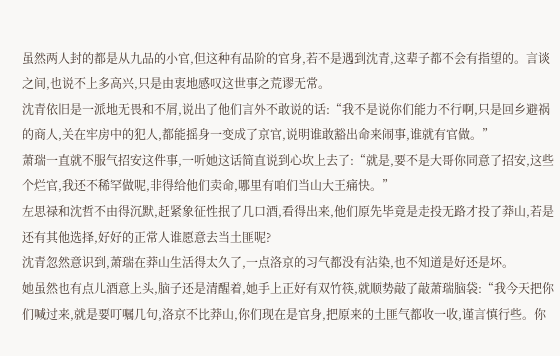虽然两人封的都是从九品的小官,但这种有品阶的官身,若不是遇到沈青,这辈子都不会有指望的。言谈之间,也说不上多高兴,只是由衷地感叹这世事之荒谬无常。
沈青依旧是一派地无畏和不屑,说出了他们言外不敢说的话:“我不是说你们能力不行啊,只是回乡避祸的商人,关在牢房中的犯人,都能摇身一变成了京官,说明谁敢豁出命来闹事,谁就有官做。”
萧瑞一直就不服气招安这件事,一听她这话简直说到心坎上去了:“就是,要不是大哥你同意了招安,这些个烂官,我还不稀罕做呢,非得给他们卖命,哪里有咱们当山大王痛快。”
左思禄和沈哲不由得沉默,赶紧象征性抿了几口酒,看得出来,他们原先毕竟是走投无路才投了莽山,若是还有其他选择,好好的正常人谁愿意去当土匪呢?
沈青忽然意识到,萧瑞在莽山生活得太久了,一点洛京的习气都没有沾染,也不知道是好还是坏。
她虽然也有点儿酒意上头,脑子还是清醒着,她手上正好有双竹筷,就顺势敲了敲萧瑞脑袋:“我今天把你们喊过来,就是要叮嘱几句,洛京不比莽山,你们现在是官身,把原来的土匪气都收一收,谨言慎行些。你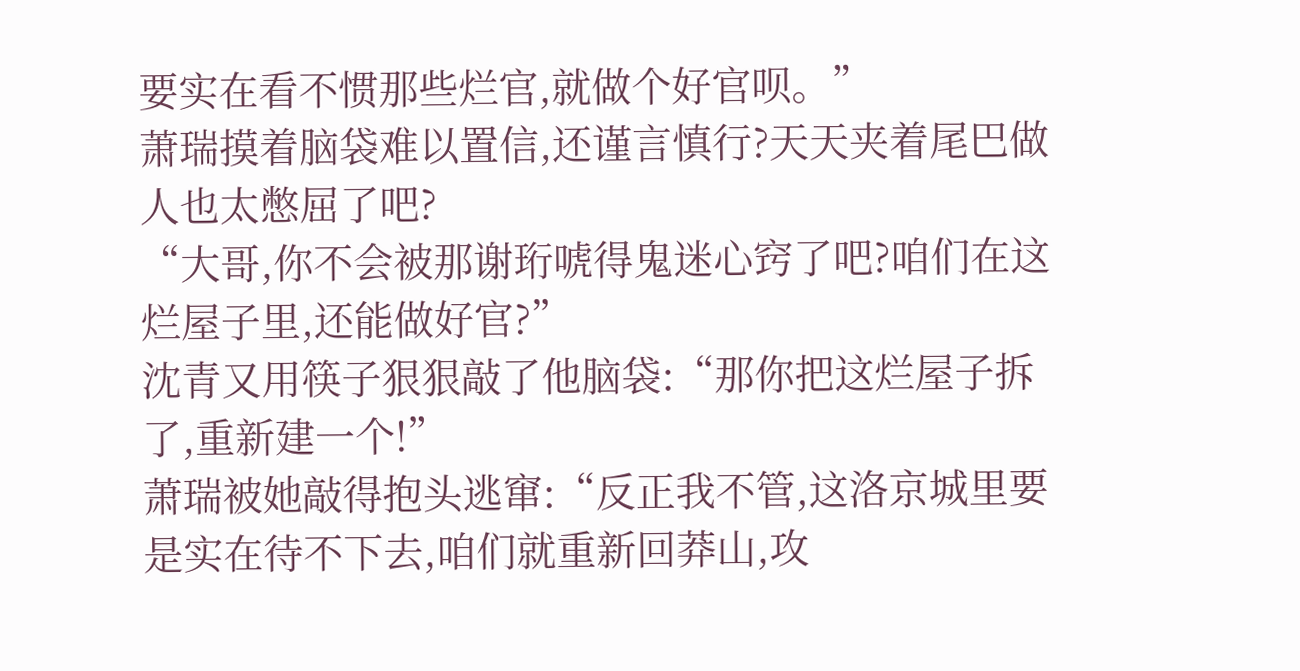要实在看不惯那些烂官,就做个好官呗。”
萧瑞摸着脑袋难以置信,还谨言慎行?天天夹着尾巴做人也太憋屈了吧?
“大哥,你不会被那谢珩唬得鬼迷心窍了吧?咱们在这烂屋子里,还能做好官?”
沈青又用筷子狠狠敲了他脑袋:“那你把这烂屋子拆了,重新建一个!”
萧瑞被她敲得抱头逃窜:“反正我不管,这洛京城里要是实在待不下去,咱们就重新回莽山,攻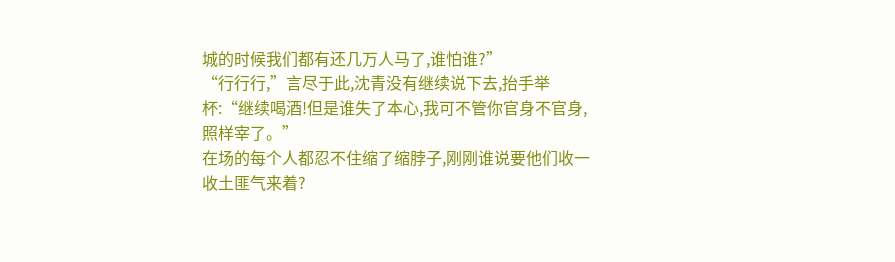城的时候我们都有还几万人马了,谁怕谁?”
“行行行,”言尽于此,沈青没有继续说下去,抬手举杯:“继续喝酒!但是谁失了本心,我可不管你官身不官身,照样宰了。”
在场的每个人都忍不住缩了缩脖子,刚刚谁说要他们收一收土匪气来着?